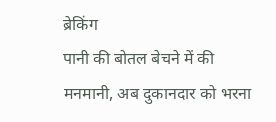ब्रेकिंग
पानी की बोतल बेचने में की मनमानी, अब दुकानदार को भरना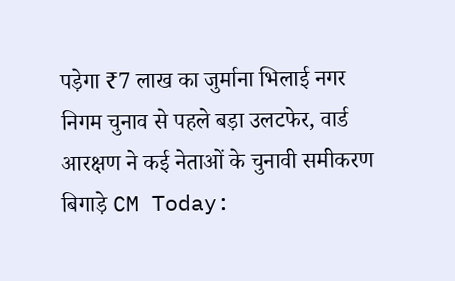पड़ेगा ₹7 लाख का जुर्माना भिलाई नगर निगम चुनाव से पहले बड़ा उलटफेर, वार्ड आरक्षण ने कई नेताओं के चुनावी समीकरण बिगाड़े CM Today: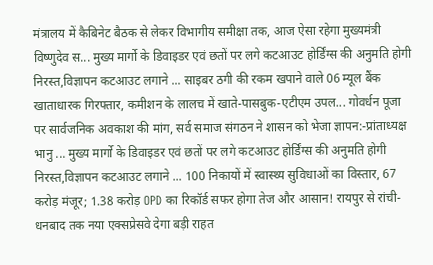मंत्रालय में कैबिनेट बैठक से लेकर विभागीय समीक्षा तक, आज ऐसा रहेगा मुख्यमंत्री विष्णुदेव स... मुख्य मार्गो के डिवाइडर एवं छतों पर लगे कटआउट होर्डिंग्स की अनुमति होगी निरस्त,विज्ञापन कटआउट लगाने ... साइबर ठगी की रकम खपाने वाले 06 म्यूल बैंक खाताधारक गिरफ्तार, कमीशन के लालच में खाते-पासबुक-एटीएम उपल... गोवर्धन पूजा पर सार्वजनिक अवकाश की मांग, सर्व समाज संगठन ने शासन को भेजा ज्ञापन:-प्रांताध्यक्ष भानु ... मुख्य मार्गो के डिवाइडर एवं छतों पर लगे कटआउट होर्डिंग्स की अनुमति होगी निरस्त,विज्ञापन कटआउट लगाने ... 100 निकायों में स्वास्थ्य सुविधाओं का विस्तार, 67 करोड़ मंजूर; 1.38 करोड़ OPD का रिकॉर्ड सफर होगा तेज और आसान! रायपुर से रांची-धनबाद तक नया एक्सप्रेसवे देगा बड़ी राहत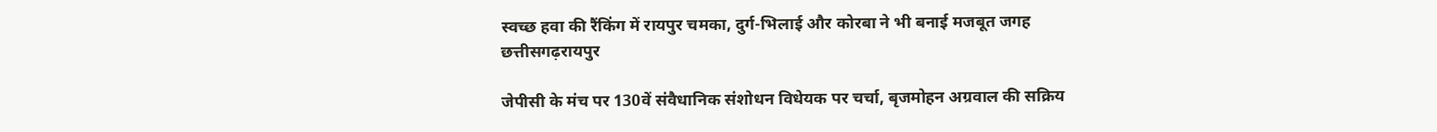स्वच्छ हवा की रैंकिंग में रायपुर चमका, दुर्ग-भिलाई और कोरबा ने भी बनाई मजबूत जगह
छत्तीसगढ़रायपुर

जेपीसी के मंच पर 130वें संवैधानिक संशोधन विधेयक पर चर्चा, बृजमोहन अग्रवाल की सक्रिय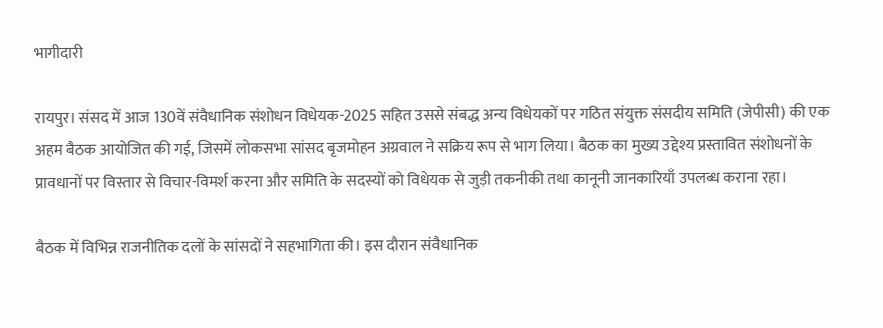भागीदारी

रायपुर। संसद में आज 130वें संवैधानिक संशोधन विधेयक-2025 सहित उससे संबद्ध अन्य विधेयकों पर गठित संयुक्त संसदीय समिति (जेपीसी) की एक अहम बैठक आयोजित की गई, जिसमें लोकसभा सांसद बृजमोहन अग्रवाल ने सक्रिय रूप से भाग लिया। बैठक का मुख्य उद्देश्य प्रस्तावित संशोधनों के प्रावधानों पर विस्तार से विचार-विमर्श करना और समिति के सदस्यों को विधेयक से जुड़ी तकनीकी तथा कानूनी जानकारियाँ उपलब्ध कराना रहा।

बैठक में विभिन्न राजनीतिक दलों के सांसदों ने सहभागिता की। इस दौरान संवैधानिक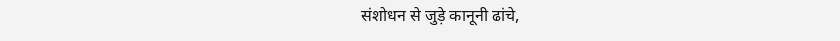संशोधन से जुड़े कानूनी ढांचे,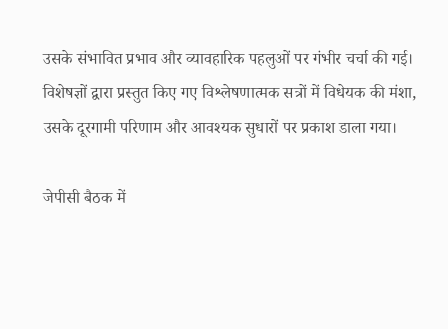उसके संभावित प्रभाव और व्यावहारिक पहलुओं पर गंभीर चर्चा की गई। विशेषज्ञों द्वारा प्रस्तुत किए गए विश्लेषणात्मक सत्रों में विधेयक की मंशा, उसके दूरगामी परिणाम और आवश्यक सुधारों पर प्रकाश डाला गया।

जेपीसी बैठक में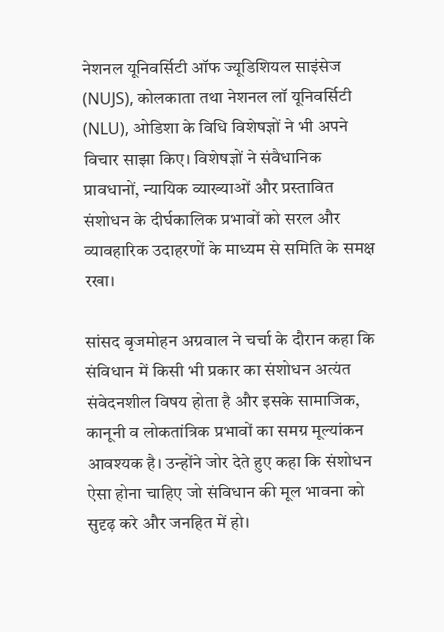नेशनल यूनिवर्सिटी ऑफ ज्यूडिशियल साइंसेज (NUJS), कोलकाता तथा नेशनल लॉ यूनिवर्सिटी (NLU), ओडिशा के विधि विशेषज्ञों ने भी अपने विचार साझा किए। विशेषज्ञों ने संवैधानिक प्रावधानों, न्यायिक व्याख्याओं और प्रस्तावित संशोधन के दीर्घकालिक प्रभावों को सरल और व्यावहारिक उदाहरणों के माध्यम से समिति के समक्ष रखा।

सांसद बृजमोहन अग्रवाल ने चर्चा के दौरान कहा कि संविधान में किसी भी प्रकार का संशोधन अत्यंत संवेदनशील विषय होता है और इसके सामाजिक, कानूनी व लोकतांत्रिक प्रभावों का समग्र मूल्यांकन आवश्यक है। उन्होंने जोर देते हुए कहा कि संशोधन ऐसा होना चाहिए जो संविधान की मूल भावना को सुदृढ़ करे और जनहित में हो।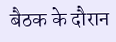बैठक के दौरान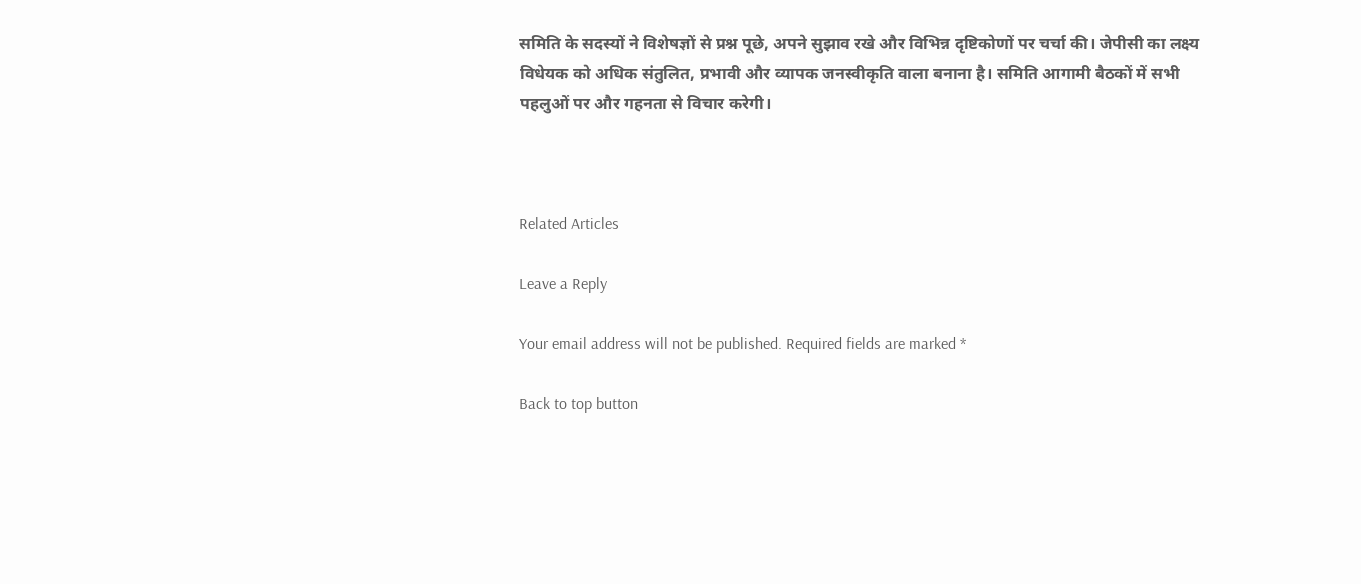समिति के सदस्यों ने विशेषज्ञों से प्रश्न पूछे, अपने सुझाव रखे और विभिन्न दृष्टिकोणों पर चर्चा की। जेपीसी का लक्ष्य विधेयक को अधिक संतुलित, प्रभावी और व्यापक जनस्वीकृति वाला बनाना है। समिति आगामी बैठकों में सभी पहलुओं पर और गहनता से विचार करेगी।



Related Articles

Leave a Reply

Your email address will not be published. Required fields are marked *

Back to top button